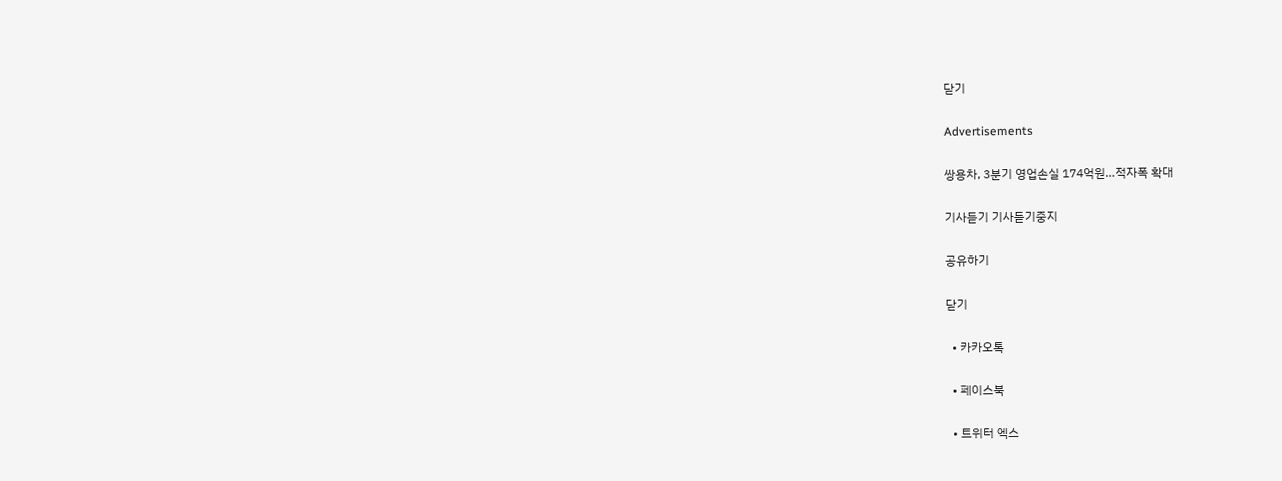닫기

Advertisements

쌍용차, 3분기 영업손실 174억원…적자폭 확대

기사듣기 기사듣기중지

공유하기

닫기

  • 카카오톡

  • 페이스북

  • 트위터 엑스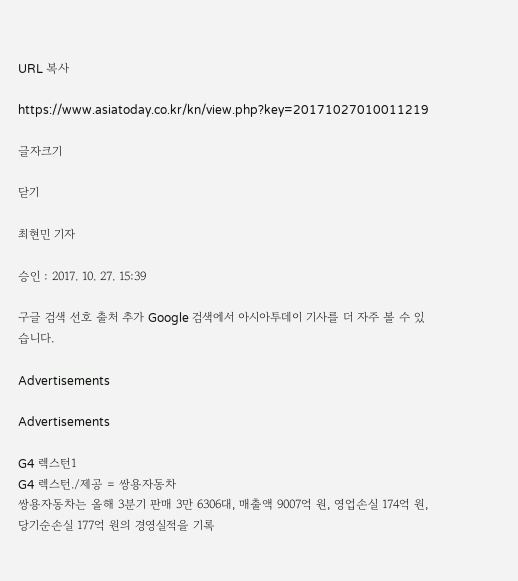URL 복사

https://www.asiatoday.co.kr/kn/view.php?key=20171027010011219

글자크기

닫기

최현민 기자

승인 : 2017. 10. 27. 15:39

구글 검색 선호 출처 추가 Google 검색에서 아시아투데이 기사를 더 자주 볼 수 있습니다.

Advertisements

Advertisements

G4 렉스턴1
G4 렉스턴./제공 = 쌍용자동차
쌍용자동차는 올해 3분기 판매 3만 6306대, 매출액 9007억 원, 영업손실 174억 원, 당기순손실 177억 원의 경영실적을 기록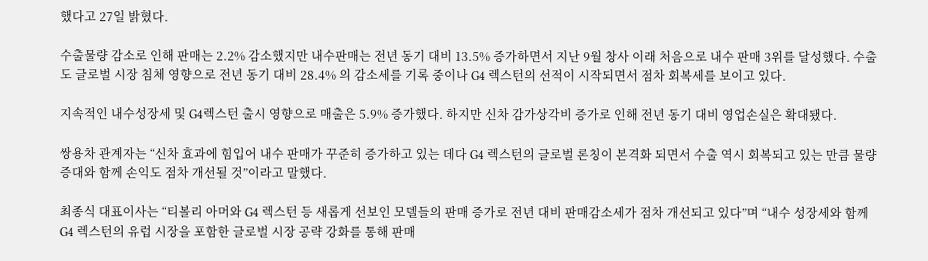했다고 27일 밝혔다.

수출물량 감소로 인해 판매는 2.2% 감소했지만 내수판매는 전년 동기 대비 13.5% 증가하면서 지난 9월 창사 이래 처음으로 내수 판매 3위를 달성했다. 수출도 글로벌 시장 침체 영향으로 전년 동기 대비 28.4% 의 감소세를 기록 중이나 G4 렉스턴의 선적이 시작되면서 점차 회복세를 보이고 있다.

지속적인 내수성장세 및 G4렉스턴 출시 영향으로 매출은 5.9% 증가했다. 하지만 신차 감가상각비 증가로 인해 전년 동기 대비 영업손실은 확대됐다.

쌍용차 관계자는 “신차 효과에 힘입어 내수 판매가 꾸준히 증가하고 있는 데다 G4 렉스턴의 글로벌 론칭이 본격화 되면서 수출 역시 회복되고 있는 만큼 물량 증대와 함께 손익도 점차 개선될 것”이라고 말했다.

최종식 대표이사는 “티볼리 아머와 G4 렉스턴 등 새롭게 선보인 모델들의 판매 증가로 전년 대비 판매감소세가 점차 개선되고 있다”며 “내수 성장세와 함께 G4 렉스턴의 유럽 시장을 포함한 글로벌 시장 공략 강화를 통해 판매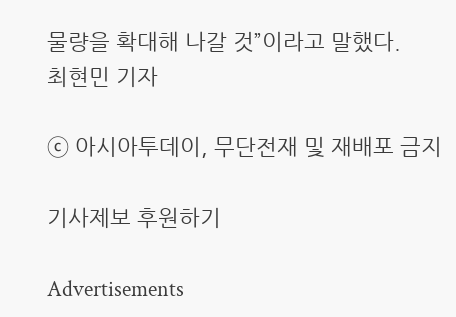물량을 확대해 나갈 것”이라고 말했다.
최현민 기자

ⓒ 아시아투데이, 무단전재 및 재배포 금지

기사제보 후원하기

Advertisements